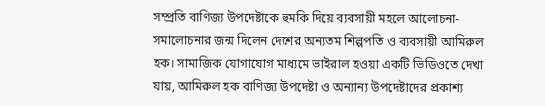সম্প্রতি বাণিজ্য উপদেষ্টাকে হুমকি দিয়ে ব্যবসায়ী মহলে আলোচনা-সমালোচনার জন্ম দিলেন দেশের অন্যতম শিল্পপতি ও ব্যবসায়ী আমিরুল হক। সামাজিক যোগাযোগ মাধ্যমে ভাইরাল হওয়া একটি ভিডিওতে দেখা যায়, আমিরুল হক বাণিজ্য উপদেষ্টা ও অন্যান্য উপদেষ্টাদের প্রকাশ্য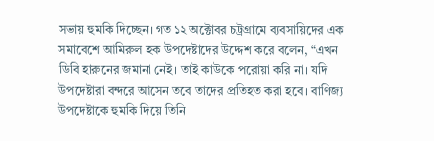সভায় হুমকি দিচ্ছেন। গত ১২ অক্টোবর চট্রগ্রামে ব্যবসায়িদের এক সমাবেশে আমিরুল হক উপদেষ্টাদের উদ্দেশ করে বলেন, “এখন ডিবি হারুনের জমানা নেই। তাই কাউকে পরোয়া করি না। যদি উপদেষ্টারা বন্দরে আসেন তবে তাদের প্রতিহত করা হবে। বাণিজ্য উপদেষ্টাকে হুমকি দিয়ে তিনি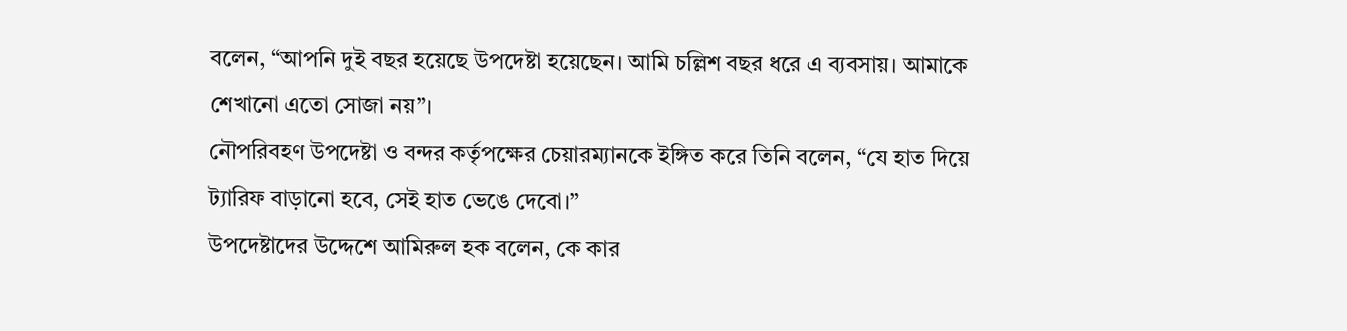বলেন, “আপনি দুই বছর হয়েছে উপদেষ্টা হয়েছেন। আমি চল্লিশ বছর ধরে এ ব্যবসায়। আমাকে শেখানো এতো সোজা নয়”।
নৌপরিবহণ উপদেষ্টা ও বন্দর কর্তৃপক্ষের চেয়ারম্যানকে ইঙ্গিত করে তিনি বলেন, “যে হাত দিয়ে ট্যারিফ বাড়ানো হবে, সেই হাত ভেঙে দেবো।”
উপদেষ্টাদের উদ্দেশে আমিরুল হক বলেন, কে কার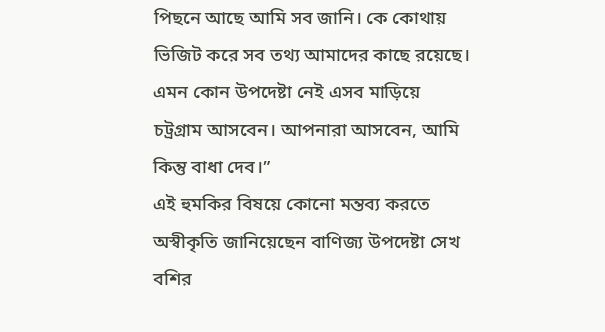পিছনে আছে আমি সব জানি। কে কোথায় ভিজিট করে সব তথ্য আমাদের কাছে রয়েছে। এমন কোন উপদেষ্টা নেই এসব মাড়িয়ে চট্রগ্রাম আসবেন। আপনারা আসবেন, আমি কিন্তু বাধা দেব।”
এই হুমকির বিষয়ে কোনো মন্তব্য করতে অস্বীকৃতি জানিয়েছেন বাণিজ্য উপদেষ্টা সেখ বশির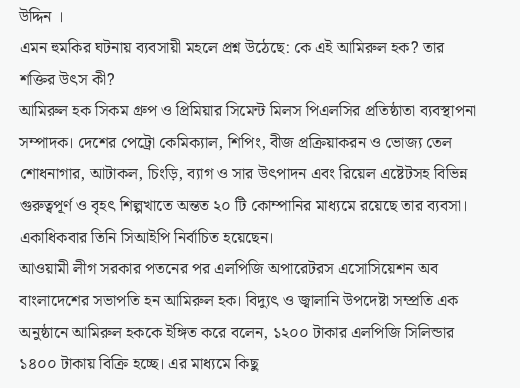উদ্দিন ।
এমন হুমকির ঘটনায় ব্যবসায়ী মহলে প্রশ্ন উঠেছে: কে এই আমিরুল হক? তার শক্তির উৎস কী?
আমিরুল হক সিকম গ্রুপ ও প্রিমিয়ার সিমেন্ট মিলস পিএলসির প্রতিষ্ঠাতা ব্যবস্থাপনা সম্পাদক। দেশের পেট্রো কেমিক্যাল, শিপিং, বীজ প্রক্রিয়াকরন ও ভোজ্য তেল শোধনাগার, আটাকল, চিংড়ি, ব্যাগ ও সার উৎপাদন এবং রিয়েল এষ্টেটসহ বিভিন্ন গুরুত্বপূর্ণ ও বৃহৎ শিল্পখাতে অন্তত ২০ টি কোম্পানির মাধ্যমে রয়েছে তার ব্যবসা। একাধিকবার তিনি সিআইপি নির্বাচিত হয়েছেন।
আওয়ামী লীগ সরকার পতনের পর এলপিজি অপারেটরস এসোসিয়েশন অব বাংলাদেশের সভাপতি হন আমিরুল হক। বিদ্যুৎ ও জ্বালানি উপদেষ্টা সম্প্রতি এক অনুষ্ঠানে আমিরুল হককে ইঙ্গিত করে বলেন, ১২০০ টাকার এলপিজি সিলিন্ডার ১৪০০ টাকায় বিক্রি হচ্ছে। এর মাধ্যমে কিছু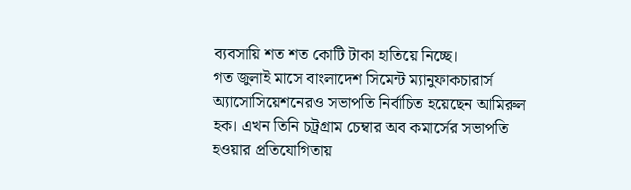ব্যবসায়ি শত শত কোটি টাকা হাতিয়ে নিচ্ছে।
গত জুলাই মাসে বাংলাদেশ সিমেন্ট ম্যানুফাকচারার্স অ্যাসোসিয়েশনেরও সভাপতি নির্বাচিত হয়েছেন আমিরুল হক। এখন তিনি চট্রগ্রাম চেম্বার অব কমার্সের সভাপতি হওয়ার প্রতিযোগিতায়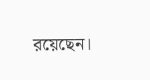রয়েছেন।